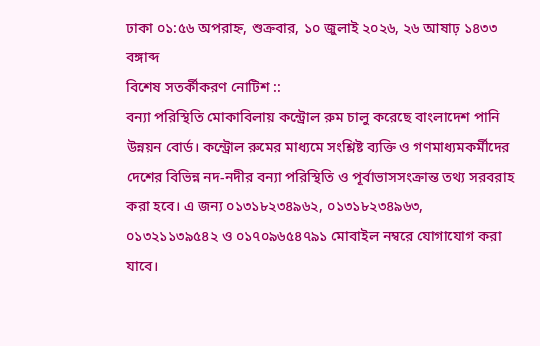ঢাকা ০১:৫৬ অপরাহ্ন, শুক্রবার, ১০ জুলাই ২০২৬, ২৬ আষাঢ় ১৪৩৩ বঙ্গাব্দ
বিশেষ সতর্কীকরণ নোটিশ ::
বন্যা পরিস্থিতি মোকাবিলায় কন্ট্রোল রুম চালু করেছে বাংলাদেশ পানি উন্নয়ন বোর্ড। কন্ট্রোল রুমের মাধ্যমে সংশ্লিষ্ট ব্যক্তি ও গণমাধ্যমকর্মীদের দেশের বিভিন্ন নদ-নদীর বন্যা পরিস্থিতি ও পূর্বাভাসসংক্রান্ত তথ্য সরবরাহ করা হবে। এ জন্য ০১৩১৮২৩৪৯৬২, ০১৩১৮২৩৪৯৬৩, ০১৩২১১৩৯৫৪২ ও ০১৭০৯৬৫৪৭৯১ মোবাইল নম্বরে যোগাযোগ করা যাবে।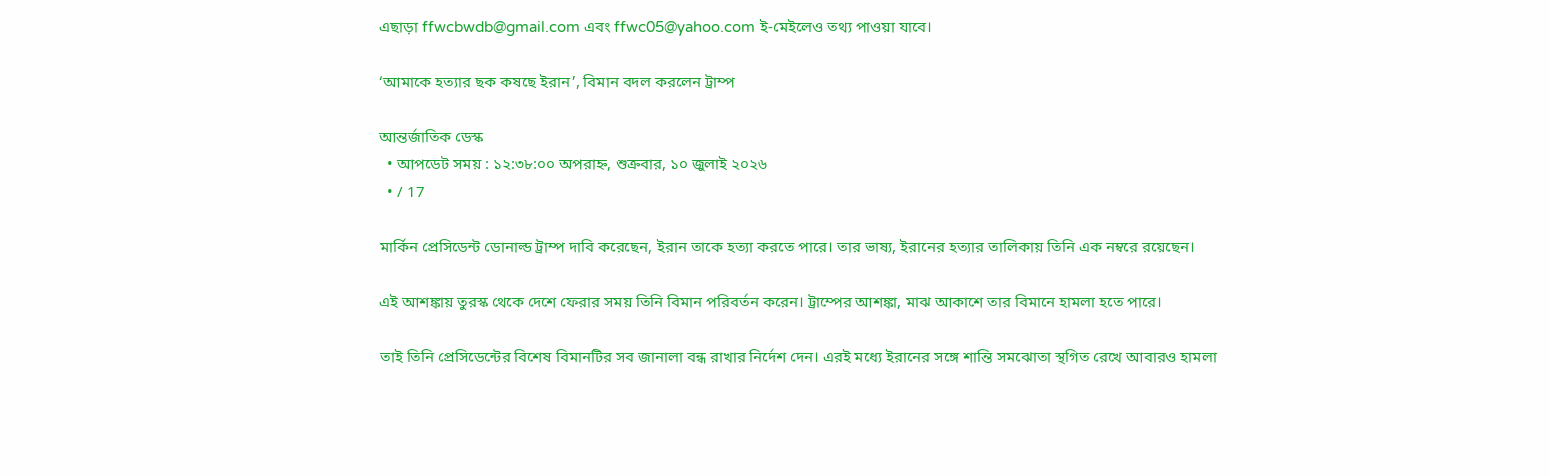এছাড়া ffwcbwdb@gmail.com এবং ffwc05@yahoo.com ই-মেইলেও তথ্য পাওয়া যাবে।

‘আমাকে হত্যার ছক কষছে ইরান’, বিমান বদল করলেন ট্রাম্প

আন্তর্জাতিক ডেস্ক
  • আপডেট সময় : ১২:৩৮:০০ অপরাহ্ন, শুক্রবার, ১০ জুলাই ২০২৬
  • / 17

মার্কিন প্রেসিডেন্ট ডোনাল্ড ট্রাম্প দাবি করেছেন, ইরান তাকে হত্যা করতে পারে। তার ভাষ্য, ইরানের হত্যার তালিকায় তিনি এক নম্বরে রয়েছেন।

এই আশঙ্কায় তুরস্ক থেকে দেশে ফেরার সময় তিনি বিমান পরিবর্তন করেন। ট্রাম্পের আশঙ্কা, মাঝ আকাশে তার বিমানে হামলা হতে পারে।

তাই তিনি প্রেসিডেন্টের বিশেষ বিমানটির সব জানালা বন্ধ রাখার নির্দেশ দেন। এরই মধ্যে ইরানের সঙ্গে শান্তি সমঝোতা স্থগিত রেখে আবারও হামলা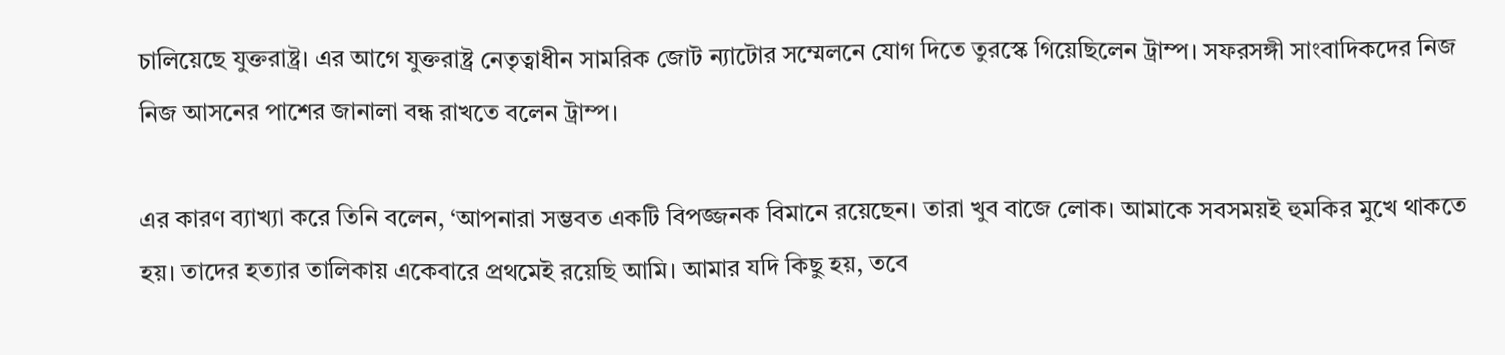চালিয়েছে যুক্তরাষ্ট্র। এর আগে যুক্তরাষ্ট্র নেতৃত্বাধীন সামরিক জোট ন্যাটোর সম্মেলনে যোগ দিতে তুরস্কে গিয়েছিলেন ট্রাম্প। সফরসঙ্গী সাংবাদিকদের নিজ নিজ আসনের পাশের জানালা বন্ধ রাখতে বলেন ট্রাম্প।

এর কারণ ব্যাখ্যা করে তিনি বলেন, ‘আপনারা সম্ভবত একটি বিপজ্জনক বিমানে রয়েছেন। তারা খুব বাজে লোক। আমাকে সবসময়ই হুমকির মুখে থাকতে হয়। তাদের হত্যার তালিকায় একেবারে প্রথমেই রয়েছি আমি। আমার যদি কিছু হয়, তবে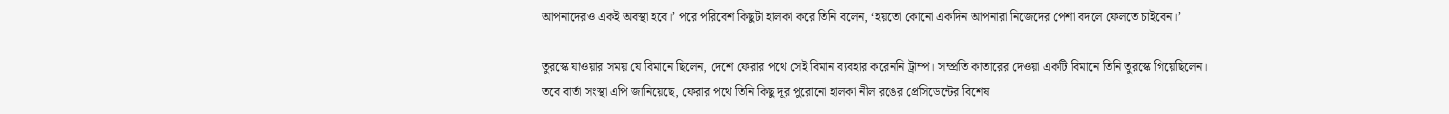আপনাদেরও একই অবস্থা হবে।’ পরে পরিবেশ কিছুটা হালকা করে তিনি বলেন, ‘হয়তো কোনো একদিন আপনারা নিজেদের পেশা বদলে ফেলতে চাইবেন।’

তুরস্কে যাওয়ার সময় যে বিমানে ছিলেন, দেশে ফেরার পথে সেই বিমান ব্যবহার করেননি ট্রাম্প। সম্প্রতি কাতারের দেওয়া একটি বিমানে তিনি তুরস্কে গিয়েছিলেন। তবে বার্তা সংস্থা এপি জানিয়েছে, ফেরার পথে তিনি কিছু দূর পুরোনো হালকা নীল রঙের প্রেসিডেন্টের বিশেষ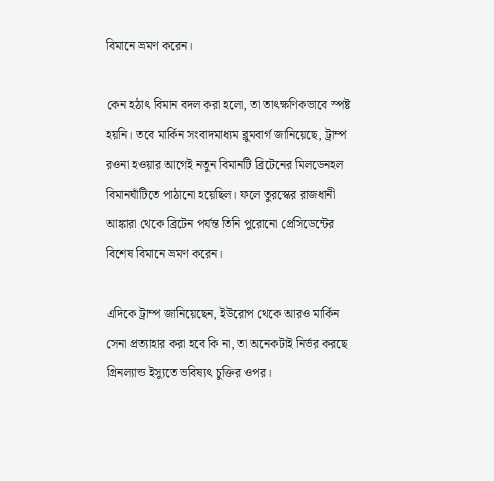বিমানে ভ্রমণ করেন।

কেন হঠাৎ বিমান বদল করা হলো, তা তাৎক্ষণিকভাবে স্পষ্ট হয়নি। তবে মার্কিন সংবাদমাধ্যম ব্লুমবার্গ জানিয়েছে, ট্রাম্প রওনা হওয়ার আগেই নতুন বিমানটি ব্রিটেনের মিলডেনহল বিমানঘাঁটিতে পাঠানো হয়েছিল। ফলে তুরস্কের রাজধানী আঙ্কারা থেকে ব্রিটেন পর্যন্ত তিনি পুরোনো প্রেসিডেন্টের বিশেষ বিমানে ভ্রমণ করেন।

এদিকে ট্রাম্প জানিয়েছেন, ইউরোপ থেকে আরও মার্কিন সেনা প্রত্যাহার করা হবে কি না, তা অনেকটাই নির্ভর করছে গ্রিনল্যান্ড ইস্যুতে ভবিষ্যৎ চুক্তির ওপর।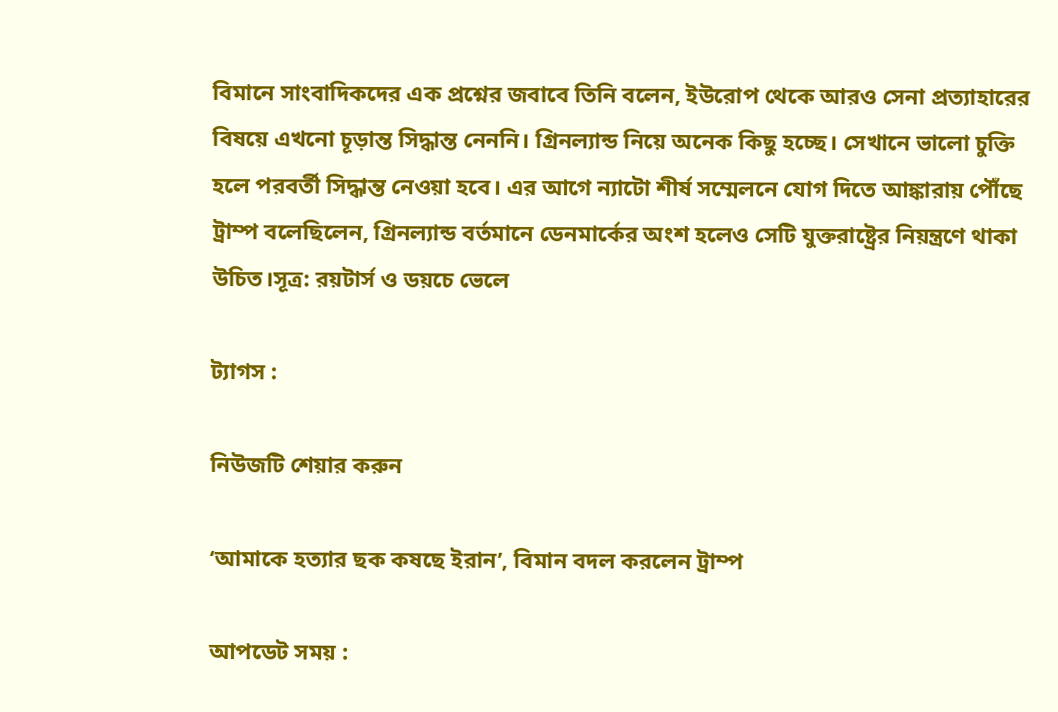বিমানে সাংবাদিকদের এক প্রশ্নের জবাবে তিনি বলেন, ইউরোপ থেকে আরও সেনা প্রত্যাহারের বিষয়ে এখনো চূড়ান্ত সিদ্ধান্ত নেননি। গ্রিনল্যান্ড নিয়ে অনেক কিছু হচ্ছে। সেখানে ভালো চুক্তি হলে পরবর্তী সিদ্ধান্ত নেওয়া হবে। এর আগে ন্যাটো শীর্ষ সম্মেলনে যোগ দিতে আঙ্কারায় পৌঁছে ট্রাম্প বলেছিলেন, গ্রিনল্যান্ড বর্তমানে ডেনমার্কের অংশ হলেও সেটি যুক্তরাষ্ট্রের নিয়ন্ত্রণে থাকা উচিত।সূত্র: রয়টার্স ও ডয়চে ভেলে

ট্যাগস :

নিউজটি শেয়ার করুন

‘আমাকে হত্যার ছক কষছে ইরান’, বিমান বদল করলেন ট্রাম্প

আপডেট সময় :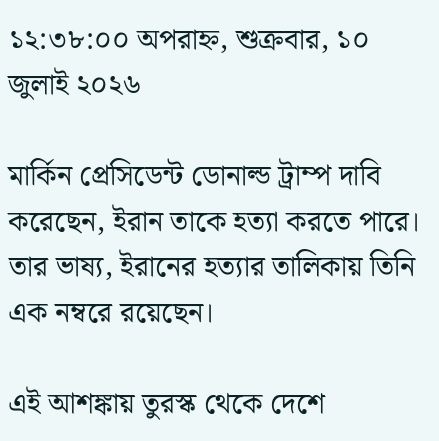১২:৩৮:০০ অপরাহ্ন, শুক্রবার, ১০ জুলাই ২০২৬

মার্কিন প্রেসিডেন্ট ডোনাল্ড ট্রাম্প দাবি করেছেন, ইরান তাকে হত্যা করতে পারে। তার ভাষ্য, ইরানের হত্যার তালিকায় তিনি এক নম্বরে রয়েছেন।

এই আশঙ্কায় তুরস্ক থেকে দেশে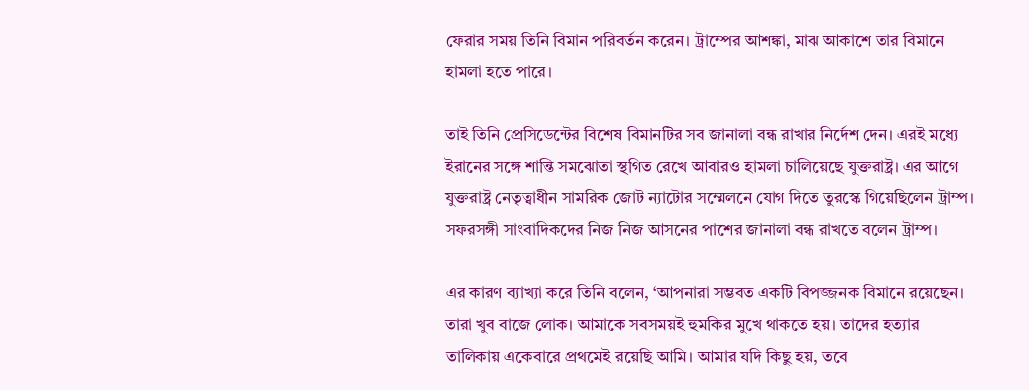ফেরার সময় তিনি বিমান পরিবর্তন করেন। ট্রাম্পের আশঙ্কা, মাঝ আকাশে তার বিমানে হামলা হতে পারে।

তাই তিনি প্রেসিডেন্টের বিশেষ বিমানটির সব জানালা বন্ধ রাখার নির্দেশ দেন। এরই মধ্যে ইরানের সঙ্গে শান্তি সমঝোতা স্থগিত রেখে আবারও হামলা চালিয়েছে যুক্তরাষ্ট্র। এর আগে যুক্তরাষ্ট্র নেতৃত্বাধীন সামরিক জোট ন্যাটোর সম্মেলনে যোগ দিতে তুরস্কে গিয়েছিলেন ট্রাম্প। সফরসঙ্গী সাংবাদিকদের নিজ নিজ আসনের পাশের জানালা বন্ধ রাখতে বলেন ট্রাম্প।

এর কারণ ব্যাখ্যা করে তিনি বলেন, ‘আপনারা সম্ভবত একটি বিপজ্জনক বিমানে রয়েছেন। তারা খুব বাজে লোক। আমাকে সবসময়ই হুমকির মুখে থাকতে হয়। তাদের হত্যার তালিকায় একেবারে প্রথমেই রয়েছি আমি। আমার যদি কিছু হয়, তবে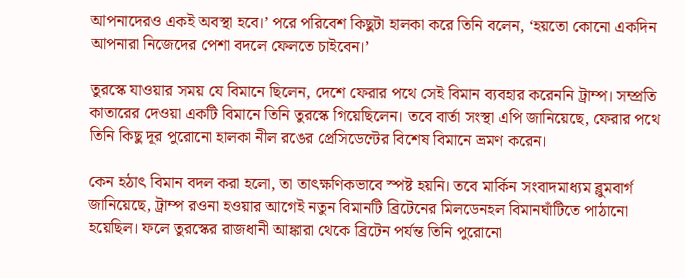আপনাদেরও একই অবস্থা হবে।’ পরে পরিবেশ কিছুটা হালকা করে তিনি বলেন, ‘হয়তো কোনো একদিন আপনারা নিজেদের পেশা বদলে ফেলতে চাইবেন।’

তুরস্কে যাওয়ার সময় যে বিমানে ছিলেন, দেশে ফেরার পথে সেই বিমান ব্যবহার করেননি ট্রাম্প। সম্প্রতি কাতারের দেওয়া একটি বিমানে তিনি তুরস্কে গিয়েছিলেন। তবে বার্তা সংস্থা এপি জানিয়েছে, ফেরার পথে তিনি কিছু দূর পুরোনো হালকা নীল রঙের প্রেসিডেন্টের বিশেষ বিমানে ভ্রমণ করেন।

কেন হঠাৎ বিমান বদল করা হলো, তা তাৎক্ষণিকভাবে স্পষ্ট হয়নি। তবে মার্কিন সংবাদমাধ্যম ব্লুমবার্গ জানিয়েছে, ট্রাম্প রওনা হওয়ার আগেই নতুন বিমানটি ব্রিটেনের মিলডেনহল বিমানঘাঁটিতে পাঠানো হয়েছিল। ফলে তুরস্কের রাজধানী আঙ্কারা থেকে ব্রিটেন পর্যন্ত তিনি পুরোনো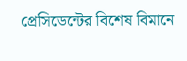প্রেসিডেন্টের বিশেষ বিমানে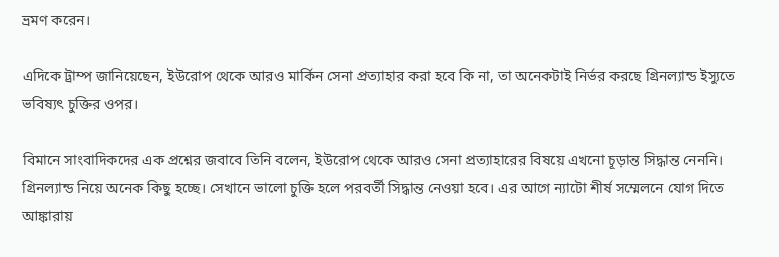ভ্রমণ করেন।

এদিকে ট্রাম্প জানিয়েছেন, ইউরোপ থেকে আরও মার্কিন সেনা প্রত্যাহার করা হবে কি না, তা অনেকটাই নির্ভর করছে গ্রিনল্যান্ড ইস্যুতে ভবিষ্যৎ চুক্তির ওপর।

বিমানে সাংবাদিকদের এক প্রশ্নের জবাবে তিনি বলেন, ইউরোপ থেকে আরও সেনা প্রত্যাহারের বিষয়ে এখনো চূড়ান্ত সিদ্ধান্ত নেননি। গ্রিনল্যান্ড নিয়ে অনেক কিছু হচ্ছে। সেখানে ভালো চুক্তি হলে পরবর্তী সিদ্ধান্ত নেওয়া হবে। এর আগে ন্যাটো শীর্ষ সম্মেলনে যোগ দিতে আঙ্কারায়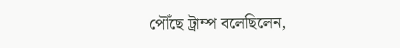পৌঁছে ট্রাম্প বলেছিলেন,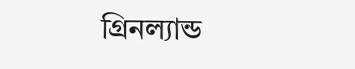গ্রিনল্যান্ড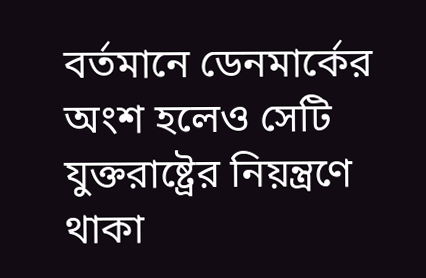বর্তমানে ডেনমার্কের অংশ হলেও সেটি যুক্তরাষ্ট্রের নিয়ন্ত্রণে থাকা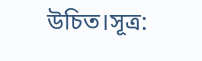উচিত।সূত্র: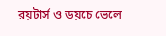রয়টার্স ও ডয়চে ভেলে